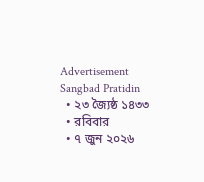Advertisement
Sangbad Pratidin
  • ২৩ জ্যৈষ্ঠ ১৪৩৩
  • রবিবার
  • ৭ জুন ২০২৬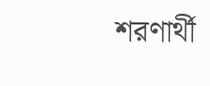শরণার্থী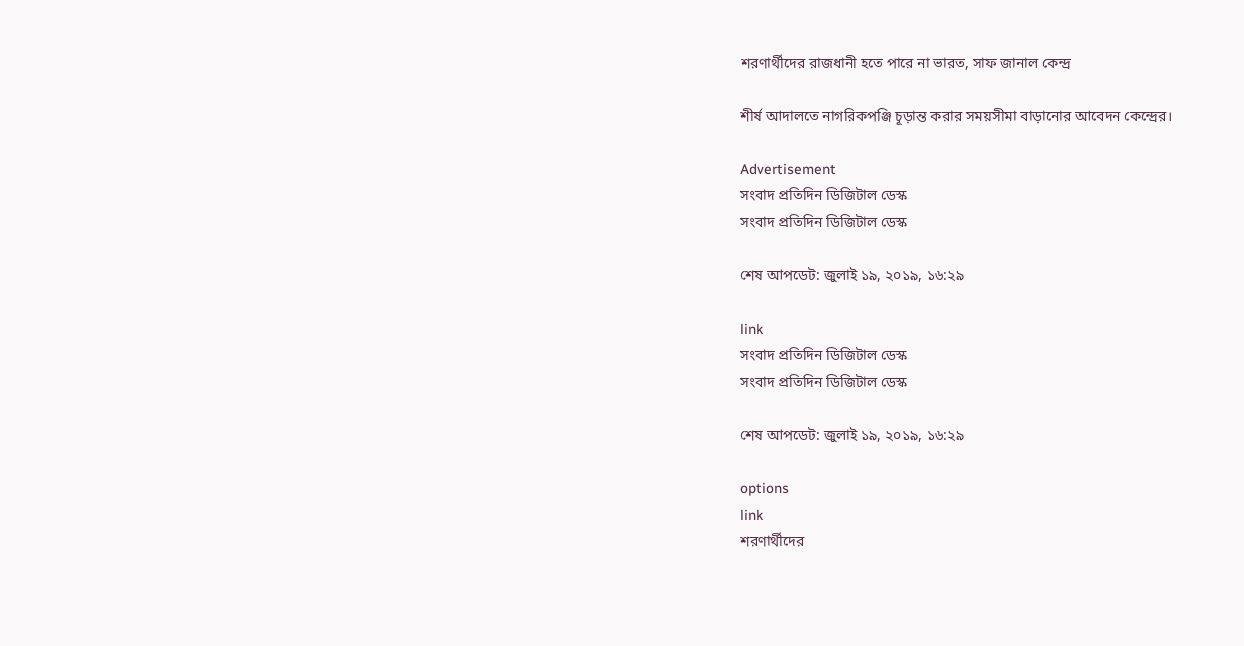শরণার্থীদের রাজধানী হতে পারে না ভারত, সাফ জানাল কেন্দ্র

শীর্ষ আদালতে নাগরিকপঞ্জি চূড়ান্ত করার সময়সীমা বাড়ানোর আবেদন কেন্দ্রের।

Advertisement
সংবাদ প্রতিদিন ডিজিটাল ডেস্ক
সংবাদ প্রতিদিন ডিজিটাল ডেস্ক

শেষ আপডেট: জুলাই ১৯, ২০১৯, ১৬:২৯

link
সংবাদ প্রতিদিন ডিজিটাল ডেস্ক
সংবাদ প্রতিদিন ডিজিটাল ডেস্ক

শেষ আপডেট: জুলাই ১৯, ২০১৯, ১৬:২৯

options
link
শরণার্থীদের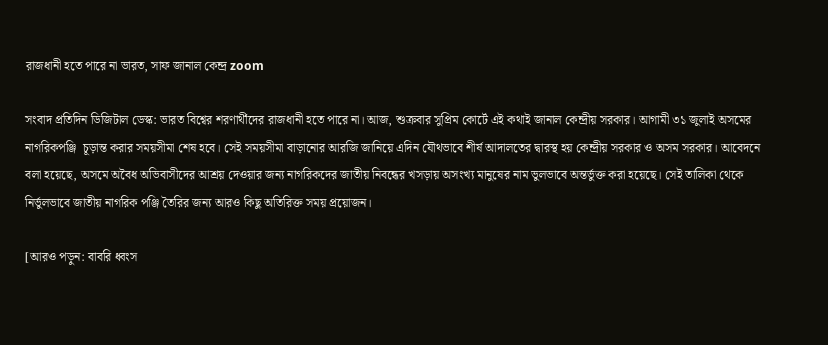রাজধানী হতে পারে না ভারত, সাফ জানাল কেন্দ্র zoom

সংবাদ প্রতিদিন ডিজিটাল ডেস্ক: ভারত বিশ্বের শরণার্থীদের রাজধানী হতে পারে না। আজ, শুক্রবার সুপ্রিম কোর্টে এই কথাই জানাল কেন্দ্রীয় সরকার। আগামী ৩১ জুলাই অসমের নাগরিকপঞ্জি  চূড়ান্ত করার সময়সীমা শেষ হবে। সেই সময়সীমা বাড়ানোর আরজি জানিয়ে এদিন যৌথভাবে শীর্ষ আদালতের দ্বারস্থ হয় কেন্দ্রীয় সরকার ও অসম সরকার। আবেদনে বলা হয়েছে, অসমে অবৈধ অভিবাসীদের আশ্রয় দেওয়ার জন্য নাগরিকদের জাতীয় নিবন্ধের খসড়ায় অসংখ্য মানুষের নাম ভুলভাবে অন্তর্ভুক্ত করা হয়েছে। সেই তালিকা থেকে নির্ভুলভাবে জাতীয় নাগরিক পঞ্জি তৈরির জন্য আরও কিছু অতিরিক্ত সময় প্রয়োজন।

[আরও পড়ুন: বাবরি ধ্বংস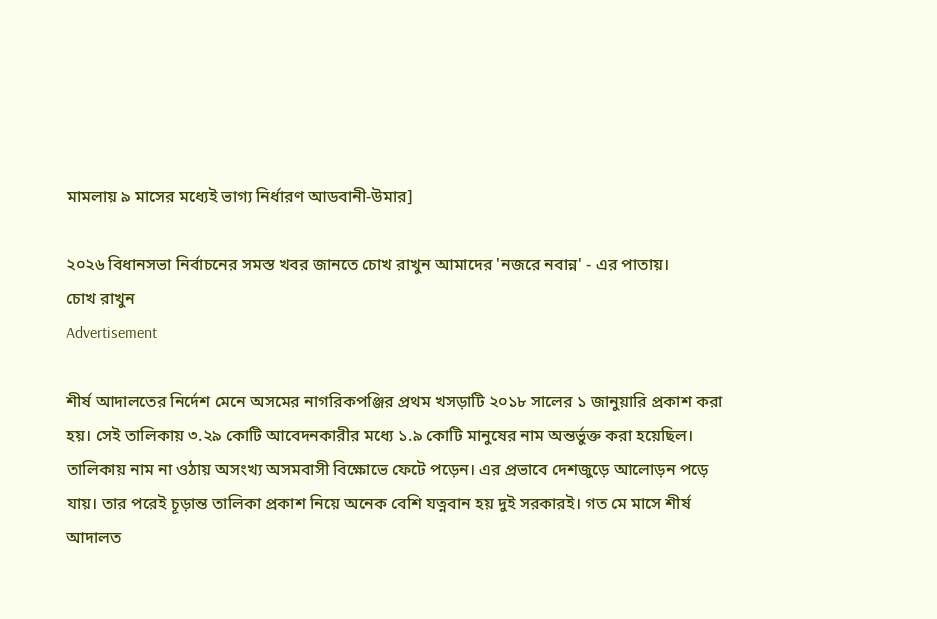মামলায় ৯ মাসের মধ্যেই ভাগ্য নির্ধারণ আডবানী-উমার]

২০২৬ বিধানসভা নির্বাচনের সমস্ত খবর জানতে চোখ রাখুন আমাদের 'নজরে নবান্ন' - এর পাতায়।
চোখ রাখুন
Advertisement

শীর্ষ আদালতের নির্দেশ মেনে অসমের নাগরিকপঞ্জির প্রথম খসড়াটি ২০১৮ সালের ১ জানুয়ারি প্রকাশ করা হয়। সেই তালিকায় ৩.২৯ কোটি আবেদনকারীর মধ্যে ১.৯ কোটি মানুষের নাম অন্তর্ভুক্ত করা হয়েছিল। তালিকায় নাম না ওঠায় অসংখ্য অসমবাসী বিক্ষোভে ফেটে পড়েন। এর প্রভাবে দেশজুড়ে আলোড়ন পড়ে যায়। তার পরেই চূড়ান্ত তালিকা প্রকাশ নিয়ে অনেক বেশি যত্নবান হয় দুই সরকারই। গত মে মাসে শীর্ষ আদালত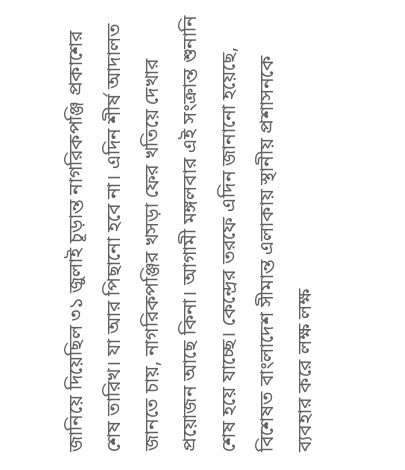জানিয়ে দিয়েছিল ৩১ জুলাই চূড়ান্ত নাগরিকপঞ্জি প্রকাশের শেষ তারিখ। যা আর পিছানো হবে না। এদিন শীর্ষ আদালত জানতে চায়, নাগরিকপঞ্জির খসড়া ফের খতিয়ে দেখার প্রয়োজন আছে কিনা। আগামী মঙ্গলবার এই সংক্রান্ত শুনানি শেষ হয়ে যাচ্ছে। কেন্দ্রের তরফে এদিন জানানো হয়েছে, বিশেষত বাংলাদেশ সীমান্ত এলাকায় স্থানীয় প্রশাসনকে ব্যবহার করে লক্ষ লক্ষ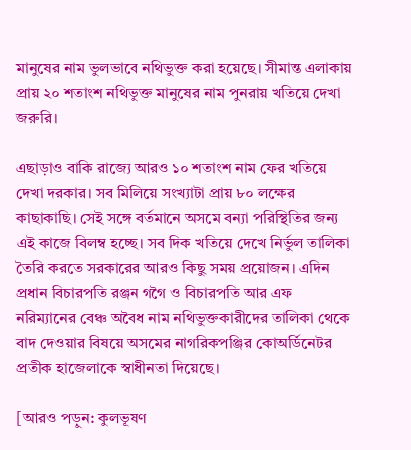মানুষের নাম ভুলভাবে নথিভুক্ত করা হয়েছে। সীমান্ত এলাকায় প্রায় ২০ শতাংশ নথিভুক্ত মানুষের নাম পুনরায় খতিয়ে দেখা জরুরি।

এছাড়াও বাকি রাজ্যে আরও ১০ শতাংশ নাম ফের খতিয়ে দেখা দরকার। সব মিলিয়ে সংখ্যাটা প্রায় ৮০ লক্ষের কাছাকাছি। সেই সঙ্গে বর্তমানে অসমে বন্যা পরিস্থিতির জন্য এই কাজে বিলম্ব হচ্ছে। সব দিক খতিয়ে দেখে নির্ভুল তালিকা তৈরি করতে সরকারের আরও কিছু সময় প্রয়োজন। এদিন প্রধান বিচারপতি রঞ্জন গগৈ ও বিচারপতি আর এফ নরিম্যানের বেঞ্চ অবৈধ নাম নথিভুক্তকারীদের তালিকা থেকে বাদ দেওয়ার বিষয়ে অসমের নাগরিকপঞ্জির কোঅর্ডিনেটর প্রতীক হাজেলাকে স্বাধীনতা দিয়েছে।

[আরও পড়ুন: কুলভূষণ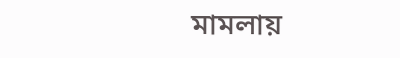মামলায়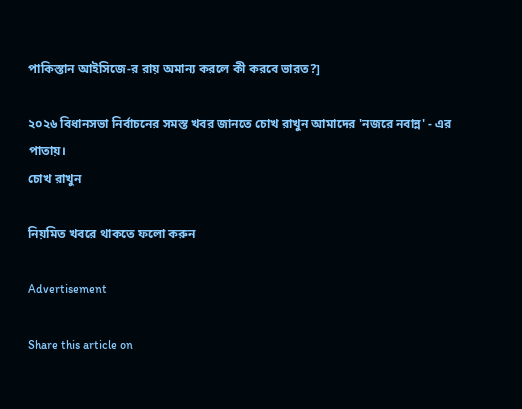পাকিস্তান আইসিজে-র রায় অমান্য করলে কী করবে ভারত?]

২০২৬ বিধানসভা নির্বাচনের সমস্ত খবর জানতে চোখ রাখুন আমাদের 'নজরে নবান্ন' - এর পাতায়।
চোখ রাখুন

নিয়মিত খবরে থাকতে ফলো করুন

Advertisement

Share this article on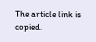The article link is copied.